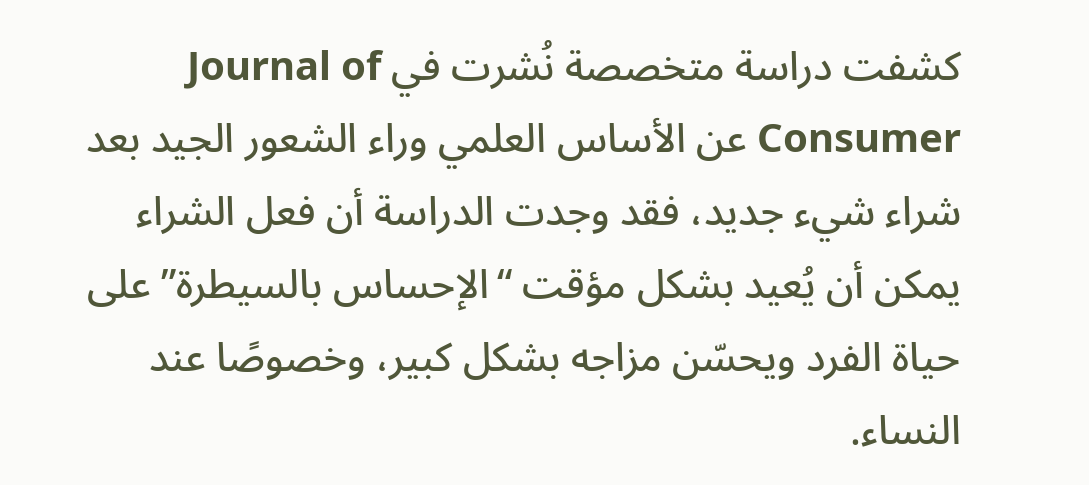كشفت دراسة متخصصة نُشرت في Journal of Consumer عن الأساس العلمي وراء الشعور الجيد بعد شراء شيء جديد، فقد وجدت الدراسة أن فعل الشراء يمكن أن يُعيد بشكل مؤقت “الإحساس بالسيطرة” على حياة الفرد ويحسّن مزاجه بشكل كبير، وخصوصًا عند النساء.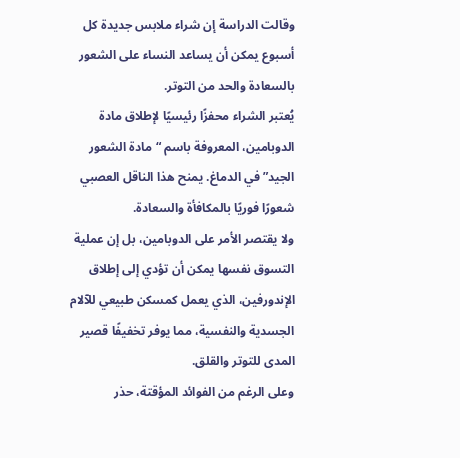وقالت الدراسة إن شراء ملابس جديدة كل أسبوع يمكن أن يساعد النساء على الشعور بالسعادة والحد من التوتر.
يُعتبر الشراء محفزًا رئيسيًا لإطلاق مادة الدوبامين، المعروفة باسم “مادة الشعور الجيد” في الدماغ. يمنح هذا الناقل العصبي شعورًا فوريًا بالمكافأة والسعادة.
ولا يقتصر الأمر على الدوبامين، بل إن عملية التسوق نفسها يمكن أن تؤدي إلى إطلاق الإندورفين، الذي يعمل كمسكن طبيعي للآلام الجسدية والنفسية، مما يوفر تخفيفًا قصير المدى للتوتر والقلق.
وعلى الرغم من الفوائد المؤقتة، حذر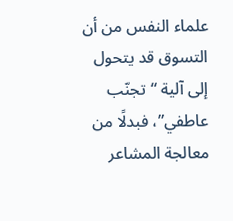علماء النفس من أن التسوق قد يتحول إلى آلية “تجنّب عاطفي”، فبدلًا من معالجة المشاعر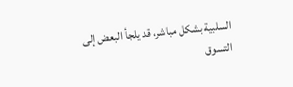السلبية بشكل مباشر، قد يلجأ البعض إلى التسوق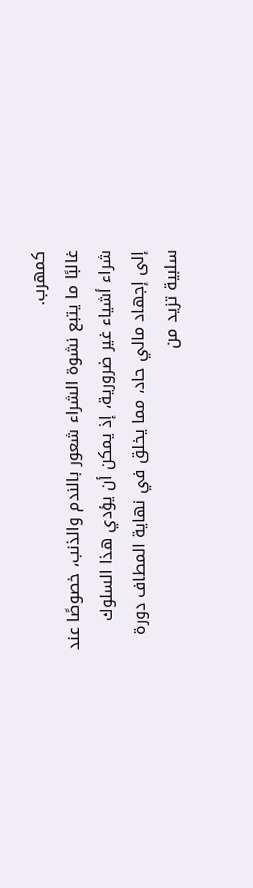كمهرب.
غالبًا ما يتبع نشوة الشراء شعور بالندم والذنب، خصوصًا عند شراء أشياء غير ضرورية، إذ يمكن أن يؤدي هذا السلوك إلى إجهاد مالي حاد، مما يخلق في نهاية المطاف دورة سلبية تزيد من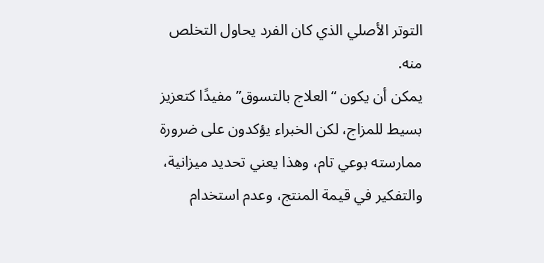التوتر الأصلي الذي كان الفرد يحاول التخلص منه.
يمكن أن يكون “العلاج بالتسوق” مفيدًا كتعزيز بسيط للمزاج، لكن الخبراء يؤكدون على ضرورة ممارسته بوعي تام، وهذا يعني تحديد ميزانية، والتفكير في قيمة المنتج، وعدم استخدام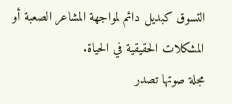التسوق كبديل دائم لمواجهة المشاعر الصعبة أو المشكلات الحقيقية في الحياة.
مجلة صوتها تصدر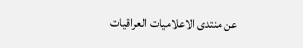عن منتدى الاعلاميات العراقيات